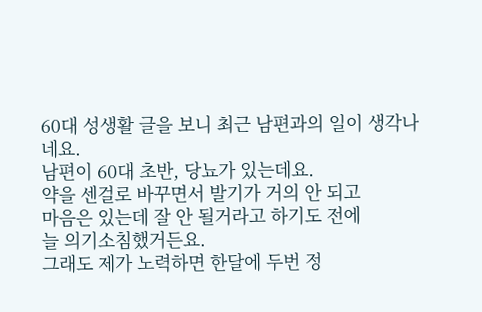60대 성생활 글을 보니 최근 남편과의 일이 생각나네요.
남편이 60대 초반, 당뇨가 있는데요.
약을 센걸로 바꾸면서 발기가 거의 안 되고
마음은 있는데 잘 안 될거라고 하기도 전에
늘 의기소침했거든요.
그래도 제가 노력하면 한달에 두번 정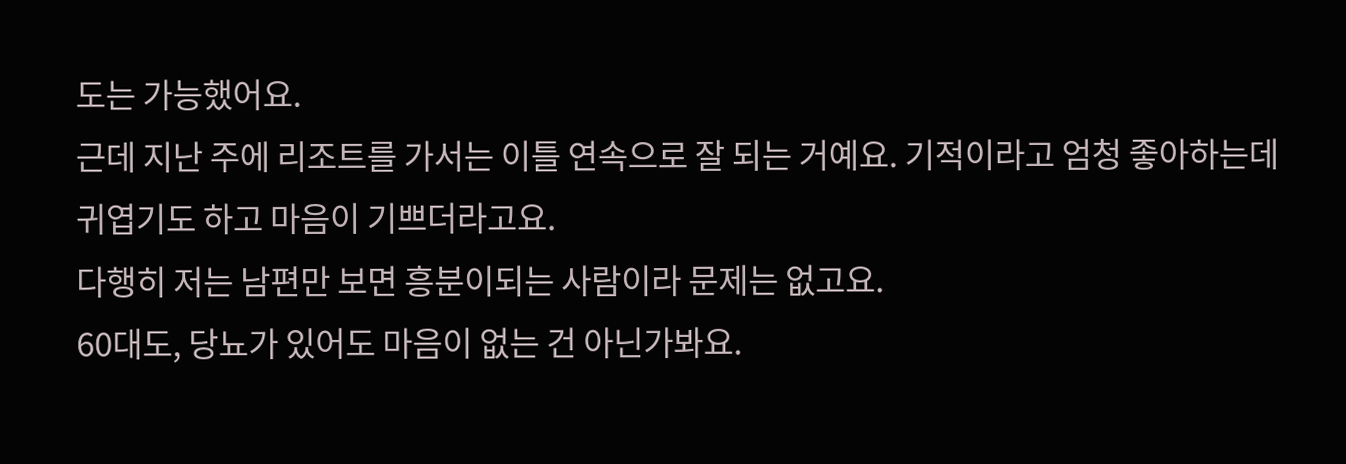도는 가능했어요.
근데 지난 주에 리조트를 가서는 이틀 연속으로 잘 되는 거예요. 기적이라고 엄청 좋아하는데 귀엽기도 하고 마음이 기쁘더라고요.
다행히 저는 남편만 보면 흥분이되는 사람이라 문제는 없고요.
60대도, 당뇨가 있어도 마음이 없는 건 아닌가봐요.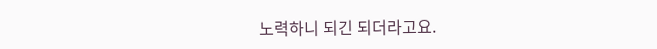노력하니 되긴 되더라고요.